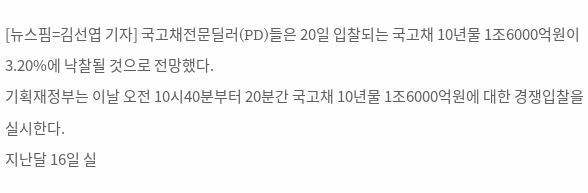[뉴스핌=김선엽 기자] 국고채전문딜러(PD)들은 20일 입찰되는 국고채 10년물 1조6000억원이 3.20%에 낙찰될 것으로 전망했다.
기획재정부는 이날 오전 10시40분부터 20분간 국고채 10년물 1조6000억원에 대한 경쟁입찰을 실시한다.
지난달 16일 실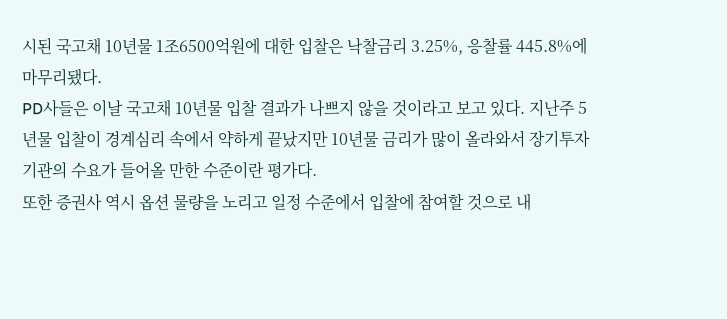시된 국고채 10년물 1조6500억원에 대한 입찰은 낙찰금리 3.25%, 응찰률 445.8%에 마무리됐다.
PD사들은 이날 국고채 10년물 입찰 결과가 나쁘지 않을 것이라고 보고 있다. 지난주 5년물 입찰이 경계심리 속에서 약하게 끝났지만 10년물 금리가 많이 올라와서 장기투자기관의 수요가 들어올 만한 수준이란 평가다.
또한 증권사 역시 옵션 물량을 노리고 일정 수준에서 입찰에 참여할 것으로 내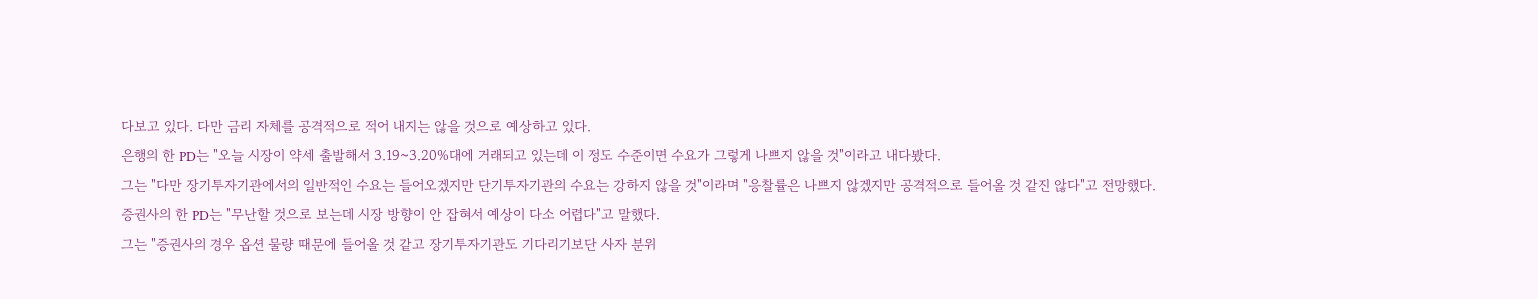다보고 있다. 다만 금리 자체를 공격적으로 적어 내지는 않을 것으로 예상하고 있다.
은행의 한 PD는 "오늘 시장이 약세 출발해서 3.19~3.20%대에 거래되고 있는데 이 정도 수준이면 수요가 그렇게 나쁘지 않을 것"이라고 내다봤다.
그는 "다만 장기투자기관에서의 일반적인 수요는 들어오겠지만 단기투자기관의 수요는 강하지 않을 것"이라며 "응찰률은 나쁘지 않겠지만 공격적으로 들어올 것 같진 않다"고 전망했다.
증권사의 한 PD는 "무난할 것으로 보는데 시장 방향이 안 잡혀서 예상이 다소 어렵다"고 말했다.
그는 "증권사의 경우 옵션 물량 때문에 들어올 것 같고 장기투자기관도 기다리기보단 사자 분위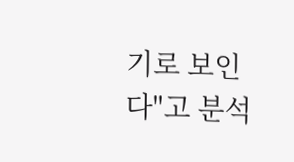기로 보인다"고 분석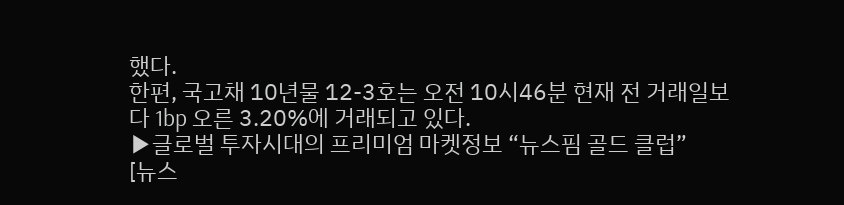했다.
한편, 국고채 10년물 12-3호는 오전 10시46분 현재 전 거래일보다 1bp 오른 3.20%에 거래되고 있다.
▶글로벌 투자시대의 프리미엄 마켓정보 “뉴스핌 골드 클럽”
[뉴스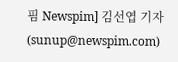핌 Newspim] 김선엽 기자 (sunup@newspim.com)